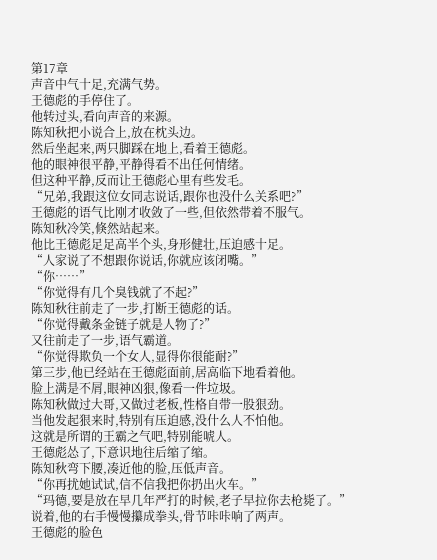第17章
声音中气十足,充满气势。
王德彪的手停住了。
他转过头,看向声音的来源。
陈知秋把小说合上,放在枕头边。
然后坐起来,两只脚踩在地上,看着王德彪。
他的眼神很平静,平静得看不出任何情绪。
但这种平静,反而让王德彪心里有些发毛。
“兄弟,我跟这位女同志说话,跟你也没什么关系吧?”
王德彪的语气比刚才收敛了一些,但依然带着不服气。
陈知秋冷笑,倏然站起来。
他比王德彪足足高半个头,身形健壮,压迫感十足。
“人家说了不想跟你说话,你就应该闭嘴。”
“你……”
“你觉得有几个臭钱就了不起?”
陈知秋往前走了一步,打断王德彪的话。
“你觉得戴条金链子就是人物了?”
又往前走了一步,语气霸道。
“你觉得欺负一个女人,显得你很能耐?”
第三步,他已经站在王德彪面前,居高临下地看着他。
脸上满是不屑,眼神凶狠,像看一件垃圾。
陈知秋做过大哥,又做过老板,性格自带一股狠劲。
当他发起狠来时,特别有压迫感,没什么人不怕他。
这就是所谓的王霸之气吧,特别能唬人。
王德彪怂了,下意识地往后缩了缩。
陈知秋弯下腰,凑近他的脸,压低声音。
“你再扰她试试,信不信我把你扔出火车。”
“玛德,要是放在早几年严打的时候,老子早拉你去枪毙了。”
说着,他的右手慢慢攥成拳头,骨节咔咔响了两声。
王德彪的脸色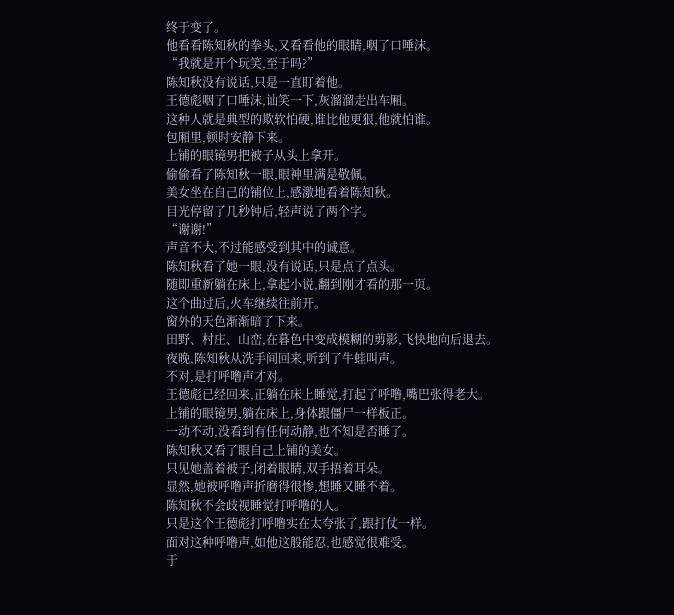终于变了。
他看看陈知秋的拳头,又看看他的眼睛,咽了口唾沫。
“我就是开个玩笑,至于吗?”
陈知秋没有说话,只是一直盯着他。
王德彪咽了口唾沫,讪笑一下,灰溜溜走出车厢。
这种人就是典型的欺软怕硬,谁比他更狠,他就怕谁。
包厢里,顿时安静下来。
上铺的眼镜男把被子从头上拿开。
偷偷看了陈知秋一眼,眼神里满是敬佩。
美女坐在自己的铺位上,感激地看着陈知秋。
目光停留了几秒钟后,轻声说了两个字。
“谢谢!”
声音不大,不过能感受到其中的诚意。
陈知秋看了她一眼,没有说话,只是点了点头。
随即重新躺在床上,拿起小说,翻到刚才看的那一页。
这个曲过后,火车继续往前开。
窗外的天色渐渐暗了下来。
田野、村庄、山峦,在暮色中变成模糊的剪影,飞快地向后退去。
夜晚,陈知秋从洗手间回来,听到了牛蛙叫声。
不对,是打呼噜声才对。
王德彪已经回来,正躺在床上睡觉,打起了呼噜,嘴巴张得老大。
上铺的眼镜男,躺在床上,身体跟僵尸一样板正。
一动不动,没看到有任何动静,也不知是否睡了。
陈知秋又看了眼自己上铺的美女。
只见她盖着被子,闭着眼睛,双手捂着耳朵。
显然,她被呼噜声折磨得很惨,想睡又睡不着。
陈知秋不会歧视睡觉打呼噜的人。
只是这个王德彪打呼噜实在太夸张了,跟打仗一样。
面对这种呼噜声,如他这般能忍,也感觉很难受。
于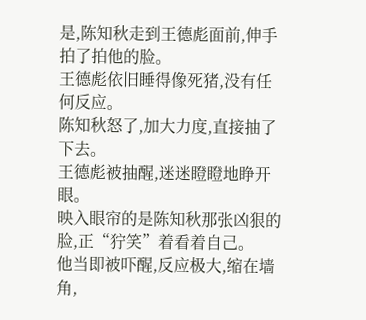是,陈知秋走到王德彪面前,伸手拍了拍他的脸。
王德彪依旧睡得像死猪,没有任何反应。
陈知秋怒了,加大力度,直接抽了下去。
王德彪被抽醒,迷迷瞪瞪地睁开眼。
映入眼帘的是陈知秋那张凶狠的脸,正“狞笑”着看着自己。
他当即被吓醒,反应极大,缩在墙角,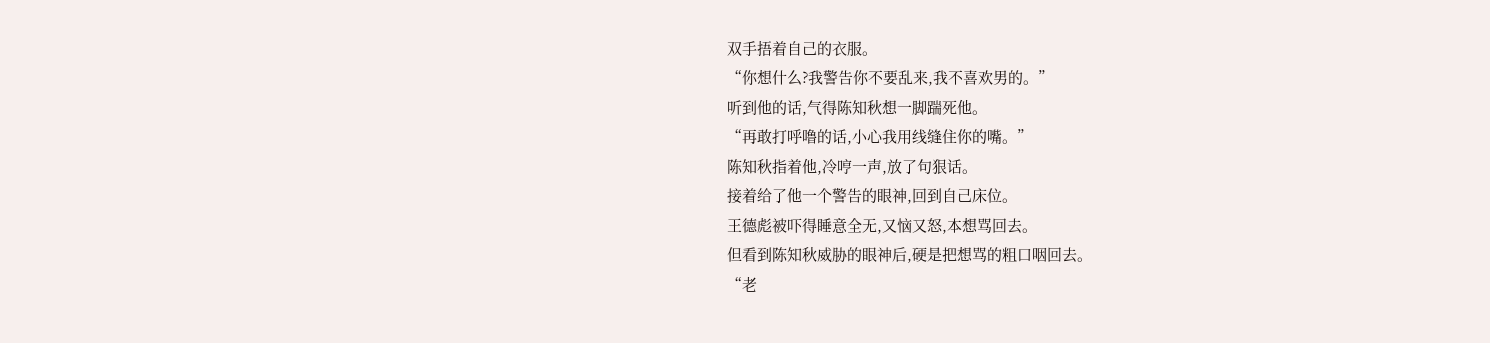双手捂着自己的衣服。
“你想什么?我警告你不要乱来,我不喜欢男的。”
听到他的话,气得陈知秋想一脚踹死他。
“再敢打呼噜的话,小心我用线缝住你的嘴。”
陈知秋指着他,冷哼一声,放了句狠话。
接着给了他一个警告的眼神,回到自己床位。
王德彪被吓得睡意全无,又恼又怒,本想骂回去。
但看到陈知秋威胁的眼神后,硬是把想骂的粗口咽回去。
“老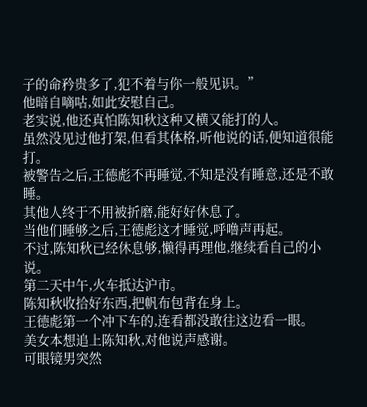子的命矜贵多了,犯不着与你一般见识。”
他暗自嘀咕,如此安慰自己。
老实说,他还真怕陈知秋这种又横又能打的人。
虽然没见过他打架,但看其体格,听他说的话,便知道很能打。
被警告之后,王德彪不再睡觉,不知是没有睡意,还是不敢睡。
其他人终于不用被折磨,能好好休息了。
当他们睡够之后,王德彪这才睡觉,呼噜声再起。
不过,陈知秋已经休息够,懒得再理他,继续看自己的小说。
第二天中午,火车抵达沪市。
陈知秋收拾好东西,把帆布包背在身上。
王德彪第一个冲下车的,连看都没敢往这边看一眼。
美女本想追上陈知秋,对他说声感谢。
可眼镜男突然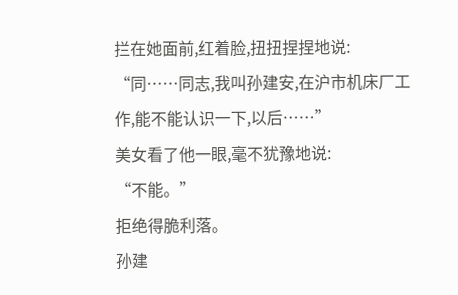拦在她面前,红着脸,扭扭捏捏地说:
“同……同志,我叫孙建安,在沪市机床厂工作,能不能认识一下,以后……”
美女看了他一眼,毫不犹豫地说:
“不能。”
拒绝得脆利落。
孙建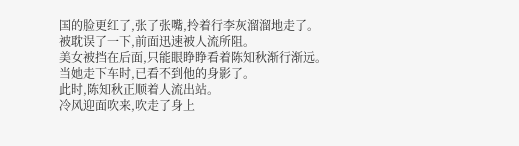国的脸更红了,张了张嘴,拎着行李灰溜溜地走了。
被耽误了一下,前面迅速被人流所阻。
美女被挡在后面,只能眼睁睁看着陈知秋渐行渐远。
当她走下车时,已看不到他的身影了。
此时,陈知秋正顺着人流出站。
冷风迎面吹来,吹走了身上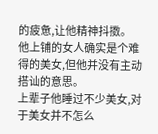的疲惫,让他精神抖擞。
他上铺的女人确实是个难得的美女,但他并没有主动搭讪的意思。
上辈子他睡过不少美女,对于美女并不怎么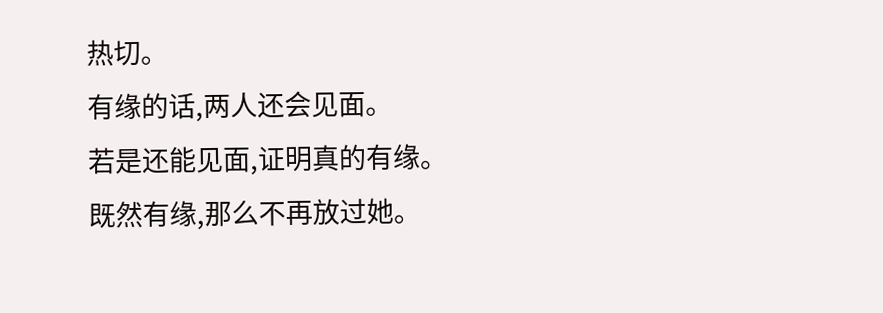热切。
有缘的话,两人还会见面。
若是还能见面,证明真的有缘。
既然有缘,那么不再放过她。